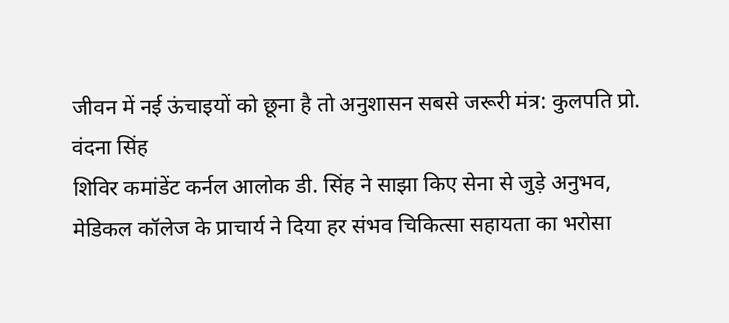जीवन में नई ऊंचाइयों को छूना है तो अनुशासन सबसे जरूरी मंत्र: कुलपति प्रो. वंदना सिंह
शिविर कमांडेंट कर्नल आलोक डी. सिंह ने साझा किए सेना से जुड़े अनुभव, मेडिकल कॉलेज के प्राचार्य ने दिया हर संभव चिकित्सा सहायता का भरोसा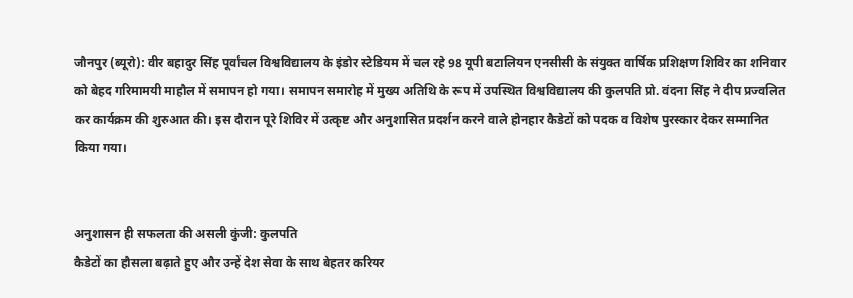जौनपुर (ब्यूरो): वीर बहादुर सिंह पूर्वांचल विश्वविद्यालय के इंडोर स्टेडियम में चल रहे 98 यूपी बटालियन एनसीसी के संयुक्त वार्षिक प्रशिक्षण शिविर का शनिवार को बेहद गरिमामयी माहौल में समापन हो गया। समापन समारोह में मुख्य अतिथि के रूप में उपस्थित विश्वविद्यालय की कुलपति प्रो. वंदना सिंह ने दीप प्रज्वलित कर कार्यक्रम की शुरुआत की। इस दौरान पूरे शिविर में उत्कृष्ट और अनुशासित प्रदर्शन करने वाले होनहार कैडेटों को पदक व विशेष पुरस्कार देकर सम्मानित किया गया।


अनुशासन ही सफलता की असली कुंजी: कुलपति
कैडेटों का हौसला बढ़ाते हुए और उन्हें देश सेवा के साथ बेहतर करियर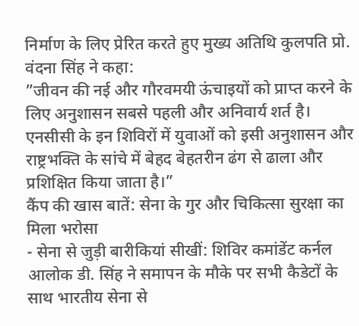निर्माण के लिए प्रेरित करते हुए मुख्य अतिथि कुलपति प्रो. वंदना सिंह ने कहा:
”जीवन की नई और गौरवमयी ऊंचाइयों को प्राप्त करने के लिए अनुशासन सबसे पहली और अनिवार्य शर्त है। एनसीसी के इन शिविरों में युवाओं को इसी अनुशासन और राष्ट्रभक्ति के सांचे में बेहद बेहतरीन ढंग से ढाला और प्रशिक्षित किया जाता है।”
कैंप की खास बातें: सेना के गुर और चिकित्सा सुरक्षा का मिला भरोसा
- सेना से जुड़ी बारीकियां सीखीं: शिविर कमांडेंट कर्नल आलोक डी. सिंह ने समापन के मौके पर सभी कैडेटों के साथ भारतीय सेना से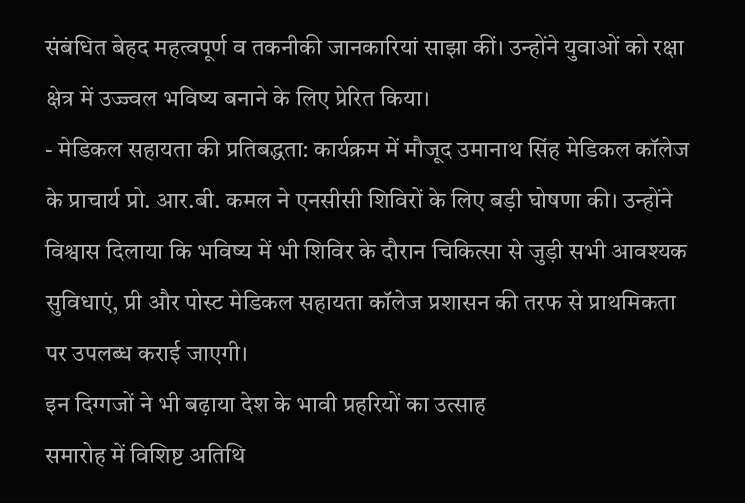संबंधित बेहद महत्वपूर्ण व तकनीकी जानकारियां साझा कीं। उन्होंने युवाओं को रक्षा क्षेत्र में उज्ज्वल भविष्य बनाने के लिए प्रेरित किया।
- मेडिकल सहायता की प्रतिबद्धता: कार्यक्रम में मौजूद उमानाथ सिंह मेडिकल कॉलेज के प्राचार्य प्रो. आर.बी. कमल ने एनसीसी शिविरों के लिए बड़ी घोषणा की। उन्होंने विश्वास दिलाया कि भविष्य में भी शिविर के दौरान चिकित्सा से जुड़ी सभी आवश्यक सुविधाएं, प्री और पोस्ट मेडिकल सहायता कॉलेज प्रशासन की तरफ से प्राथमिकता पर उपलब्ध कराई जाएगी।
इन दिग्गजों ने भी बढ़ाया देश के भावी प्रहरियों का उत्साह
समारोह में विशिष्ट अतिथि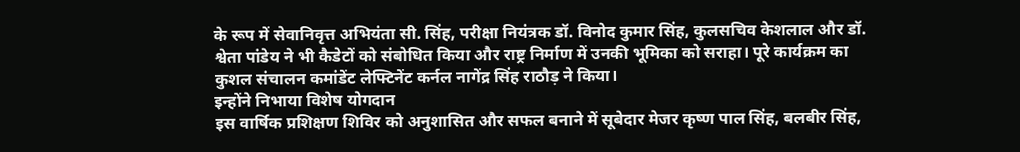के रूप में सेवानिवृत्त अभियंता सी. सिंह, परीक्षा नियंत्रक डॉ. विनोद कुमार सिंह, कुलसचिव केशलाल और डॉ. श्वेता पांडेय ने भी कैडेटों को संबोधित किया और राष्ट्र निर्माण में उनकी भूमिका को सराहा। पूरे कार्यक्रम का कुशल संचालन कमांडेंट लेफ्टिनेंट कर्नल नागेंद्र सिंह राठौड़ ने किया।
इन्होंने निभाया विशेष योगदान
इस वार्षिक प्रशिक्षण शिविर को अनुशासित और सफल बनाने में सूबेदार मेजर कृष्ण पाल सिंह, बलबीर सिंह,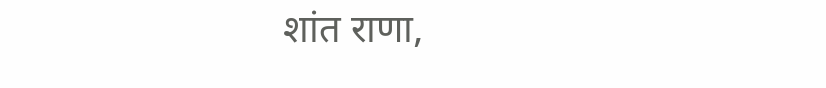शांत राणा,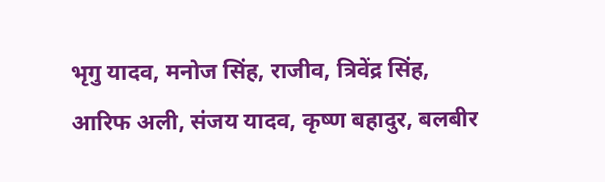भृगु यादव, मनोज सिंह, राजीव, त्रिवेंद्र सिंह, आरिफ अली, संजय यादव, कृष्ण बहादुर, बलबीर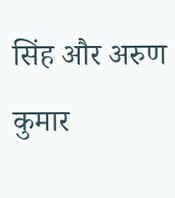सिंह और अरुण कुमार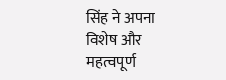सिंह ने अपना विशेष और महत्वपूर्ण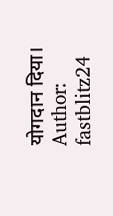योगदान दिया।
Author: fastblitz24